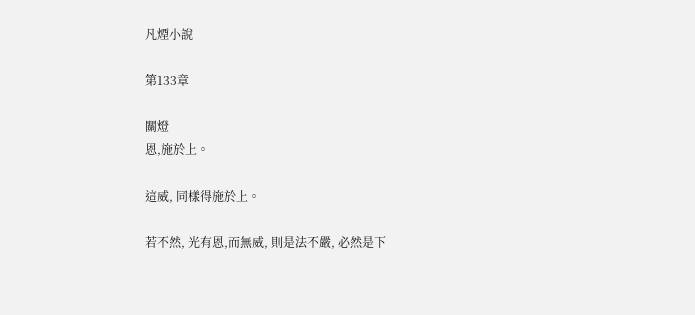凡煙小說

第133章

關燈
恩,施於上。

這威, 同樣得施於上。

若不然, 光有恩,而無威, 則是法不嚴, 必然是下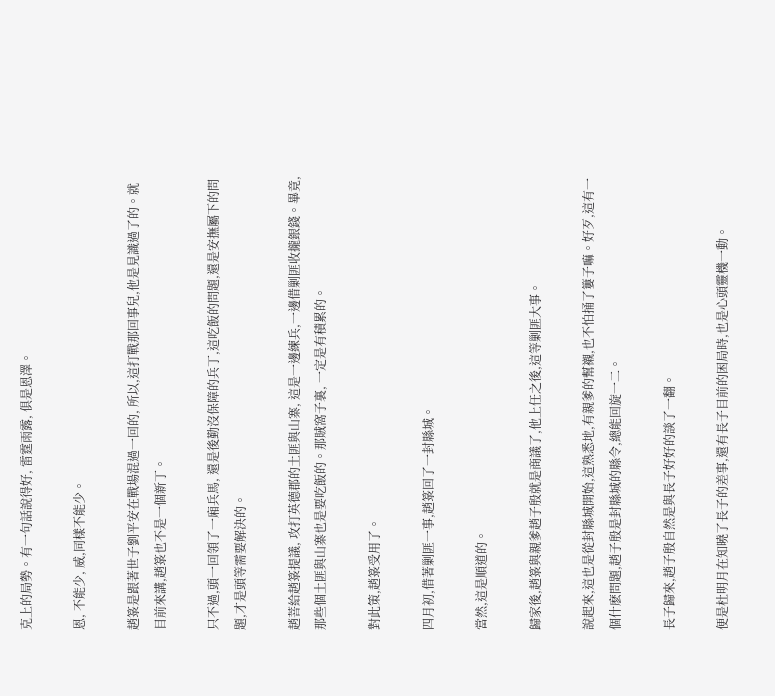克上的局勢。有一句話說得好, 雷霆雨露, 俱是恩澤。

恩, 不能少, 威,同樣不能少。

趙箓是跟著世子劉平安在戰場混過一回的, 所以,這打戰那回事兒,他是見識過了的。就目前來講,趙箓也不是一個新丁。

只不過,頭一回領了一廂兵馬, 還是後勤沒保障的兵丁,這吃飯的問題,還是安撫屬下的問題,才是頭等需要解決的。

趙菩給趙箓提議, 攻打英德郡的土匪與山寨, 這是一邊練兵,一邊借剿匪收攏銀錢。畢竟,那些個土匪與山寨也是要吃飯的。那賊窩子裏, 一定是有積累的。

對此策,趙箓受用了。

四月初,借著剿匪一事,趙箓回了一封縣城。

當然,這是順道的。

歸家後,趙箓與親爹趙子殷就是商議了,他上任之後,這等剿匪大事。

說起來,這也是從封縣城開始,這熟悉地,有親爹的幫襯,也不怕捅了簍子嘛。好歹,這有一個什麽問題,趙子殷是封縣城的縣令,總能回旋一二。

長子歸來,趙子殷自然是與長子好好的談了一翻。

便是杜明月在知曉了長子的差事,還有長子目前的困局時,也是心頭靈機一動。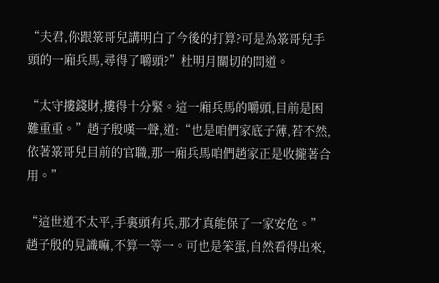“夫君,你跟箓哥兒講明白了今後的打算?可是為箓哥兒手頭的一廂兵馬,尋得了嚼頭?”杜明月關切的問道。

“太守摟錢財,摟得十分緊。這一廂兵馬的嚼頭,目前是困難重重。”趙子殷嘆一聲,道:“也是咱們家底子薄,若不然,依著箓哥兒目前的官職,那一廂兵馬咱們趙家正是收攏著合用。”

“這世道不太平,手裏頭有兵,那才真能保了一家安危。”趙子殷的見識嘛,不算一等一。可也是笨蛋,自然看得出來,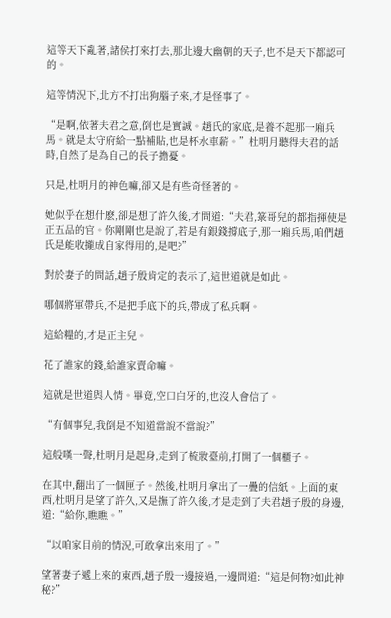這等天下亂著,諸侯打來打去,那北邊大幽朝的天子,也不是天下都認可的。

這等情況下,北方不打出狗腦子來,才是怪事了。

“是啊,依著夫君之意,倒也是實誠。趙氏的家底,是養不起那一廂兵馬。就是太守府給一點補貼,也是杯水車薪。”杜明月聽得夫君的話時,自然了是為自己的長子擔憂。

只是,杜明月的神色嘛,卻又是有些奇怪著的。

她似乎在想什麽,卻是想了許久後,才問道:“夫君,箓哥兒的都指揮使是正五品的官。你剛剛也是說了,若是有銀錢撐底子,那一廂兵馬,咱們趙氏是能收攏成自家得用的,是吧?”

對於妻子的問話,趙子殷肯定的表示了,這世道就是如此。

哪個將軍帶兵,不是把手底下的兵,帶成了私兵啊。

這給糧的,才是正主兒。

花了誰家的錢,給誰家賣命嘛。

這就是世道與人情。畢竟,空口白牙的,也沒人會信了。

“有個事兒,我倒是不知道當說不當說?”

這般嘆一聲,杜明月是起身,走到了梳妝臺前,打開了一個櫃子。

在其中,翻出了一個匣子。然後,杜明月拿出了一疊的信紙。上面的東西,杜明月是望了許久,又是撫了許久後,才是走到了夫君趙子殷的身邊,道:“給你,瞧瞧。”

“以咱家目前的情況,可敢拿出來用了。”

望著妻子遞上來的東西,趙子殷一邊接過,一邊問道:“這是何物?如此神秘?”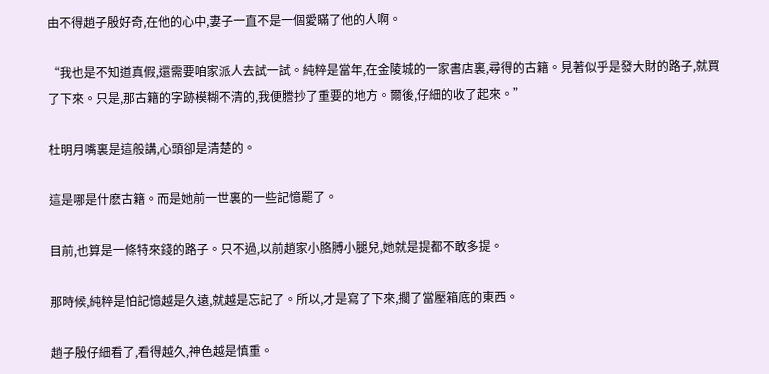由不得趙子殷好奇,在他的心中,妻子一直不是一個愛瞞了他的人啊。

“我也是不知道真假,還需要咱家派人去試一試。純粹是當年,在金陵城的一家書店裏,尋得的古籍。見著似乎是發大財的路子,就買了下來。只是,那古籍的字跡模糊不清的,我便謄抄了重要的地方。爾後,仔細的收了起來。”

杜明月嘴裏是這般講,心頭卻是清楚的。

這是哪是什麽古籍。而是她前一世裏的一些記憶罷了。

目前,也算是一條特來錢的路子。只不過,以前趙家小胳膊小腿兒,她就是提都不敢多提。

那時候,純粹是怕記憶越是久遠,就越是忘記了。所以,才是寫了下來,擱了當壓箱底的東西。

趙子殷仔細看了,看得越久,神色越是慎重。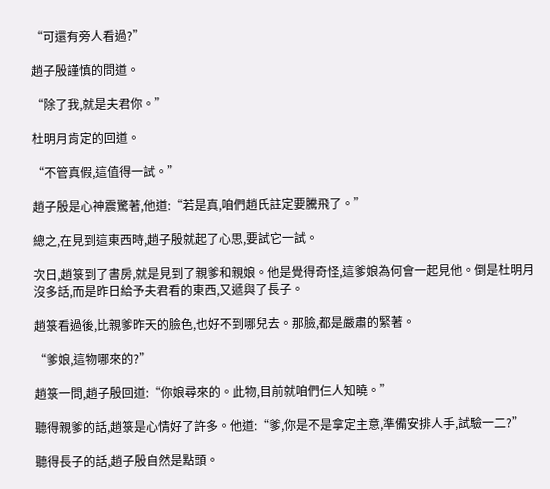“可還有旁人看過?”

趙子殷謹慎的問道。

“除了我,就是夫君你。”

杜明月肯定的回道。

“不管真假,這值得一試。”

趙子殷是心神震驚著,他道:“若是真,咱們趙氏註定要騰飛了。”

總之,在見到這東西時,趙子殷就起了心思,要試它一試。

次日,趙箓到了書房,就是見到了親爹和親娘。他是覺得奇怪,這爹娘為何會一起見他。倒是杜明月沒多話,而是昨日給予夫君看的東西,又遞與了長子。

趙箓看過後,比親爹昨天的臉色,也好不到哪兒去。那臉,都是嚴肅的緊著。

“爹娘,這物哪來的?”

趙箓一問,趙子殷回道:“你娘尋來的。此物,目前就咱們仨人知曉。”

聽得親爹的話,趙箓是心情好了許多。他道:“爹,你是不是拿定主意,準備安排人手,試驗一二?”

聽得長子的話,趙子殷自然是點頭。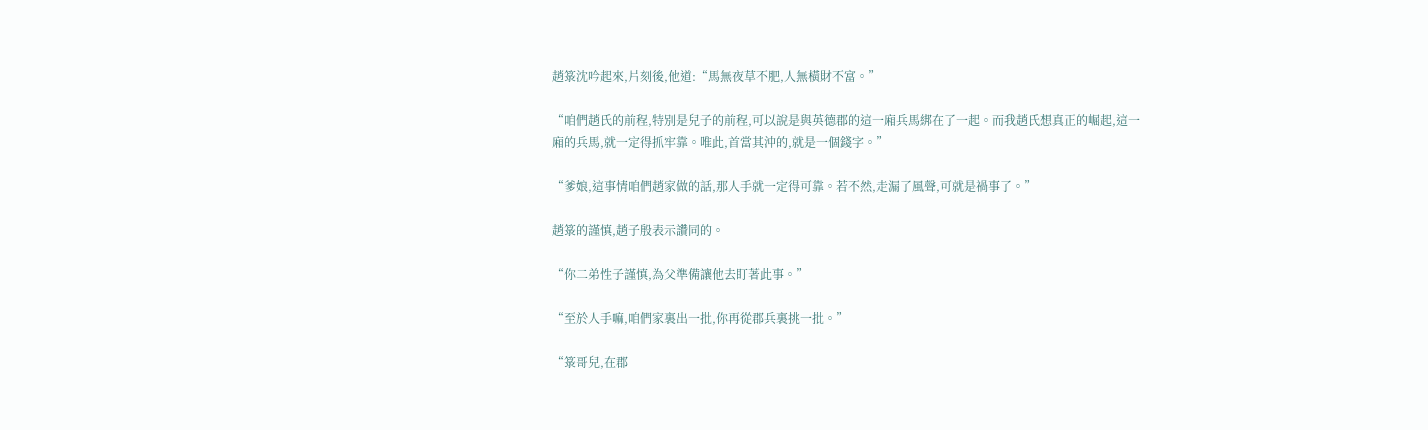趙箓沈吟起來,片刻後,他道:“馬無夜草不肥,人無橫財不富。”

“咱們趙氏的前程,特別是兒子的前程,可以說是與英德郡的這一廂兵馬綁在了一起。而我趙氏想真正的崛起,這一廂的兵馬,就一定得抓牢靠。唯此,首當其沖的,就是一個錢字。”

“爹娘,這事情咱們趙家做的話,那人手就一定得可靠。若不然,走漏了風聲,可就是禍事了。”

趙箓的謹慎,趙子殷表示讚同的。

“你二弟性子謹慎,為父準備讓他去盯著此事。”

“至於人手嘛,咱們家裏出一批,你再從郡兵裏挑一批。”

“箓哥兒,在郡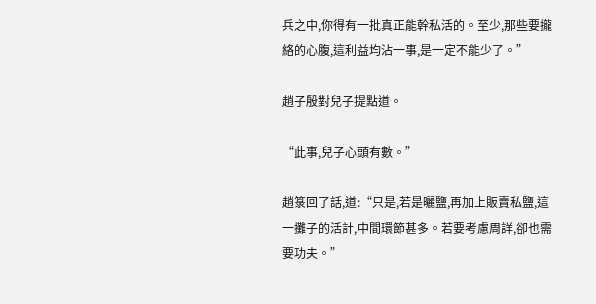兵之中,你得有一批真正能幹私活的。至少,那些要攏絡的心腹,這利益均沾一事,是一定不能少了。”

趙子殷對兒子提點道。

“此事,兒子心頭有數。”

趙箓回了話,道:“只是,若是曬鹽,再加上販賣私鹽,這一攤子的活計,中間環節甚多。若要考慮周詳,卻也需要功夫。”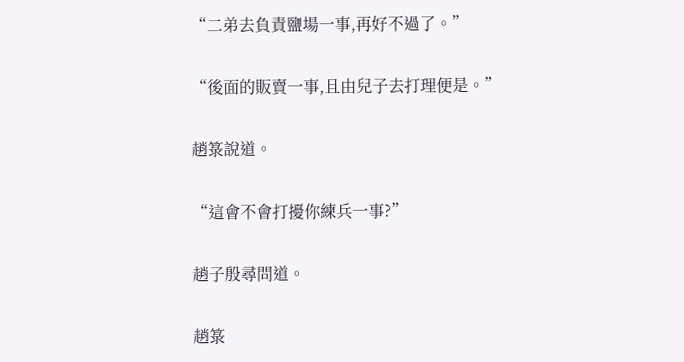“二弟去負責鹽場一事,再好不過了。”

“後面的販賣一事,且由兒子去打理便是。”

趙箓說道。

“這會不會打擾你練兵一事?”

趙子殷尋問道。

趙箓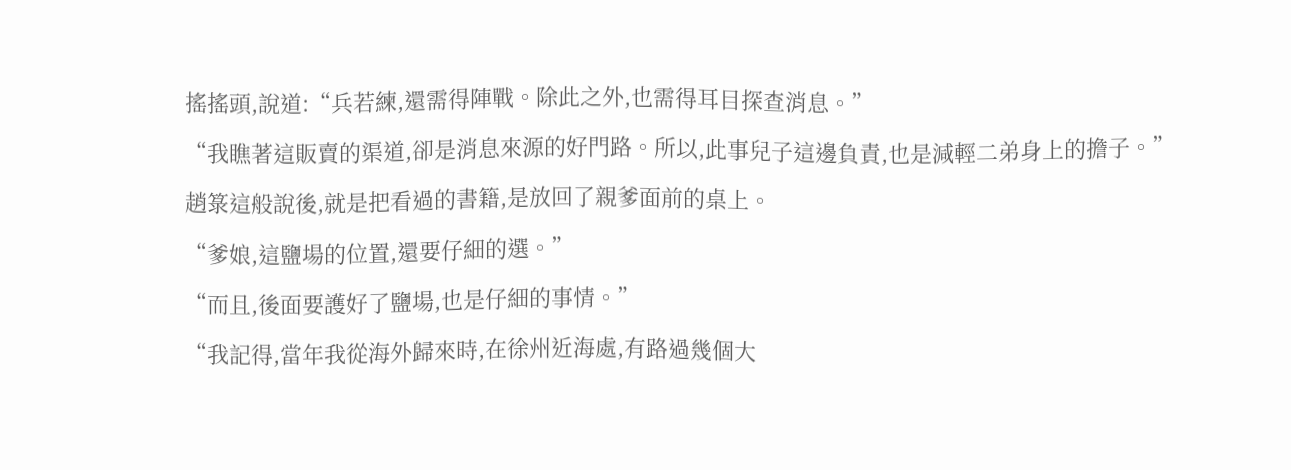搖搖頭,說道:“兵若練,還需得陣戰。除此之外,也需得耳目探查消息。”

“我瞧著這販賣的渠道,卻是消息來源的好門路。所以,此事兒子這邊負責,也是減輕二弟身上的擔子。”

趙箓這般說後,就是把看過的書籍,是放回了親爹面前的桌上。

“爹娘,這鹽場的位置,還要仔細的選。”

“而且,後面要護好了鹽場,也是仔細的事情。”

“我記得,當年我從海外歸來時,在徐州近海處,有路過幾個大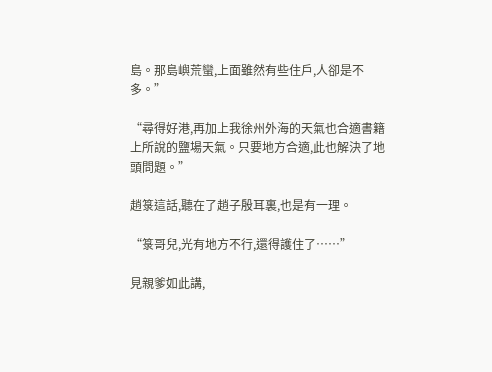島。那島嶼荒蠻,上面雖然有些住戶,人卻是不多。”

“尋得好港,再加上我徐州外海的天氣也合適書籍上所說的鹽場天氣。只要地方合適,此也解決了地頭問題。”

趙箓這話,聽在了趙子殷耳裏,也是有一理。

“箓哥兒,光有地方不行,還得護住了……”

見親爹如此講,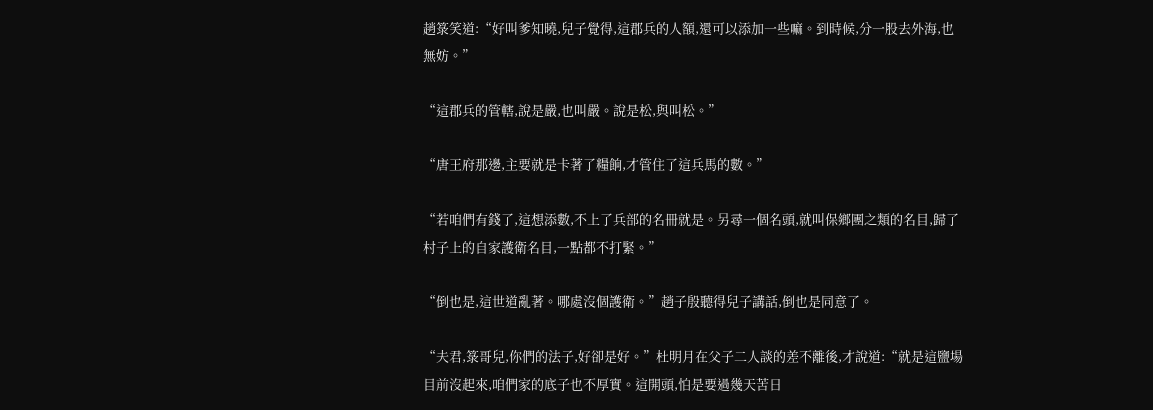趙箓笑道:“好叫爹知曉,兒子覺得,這郡兵的人額,還可以添加一些嘛。到時候,分一股去外海,也無妨。”

“這郡兵的管轄,說是嚴,也叫嚴。說是松,與叫松。”

“唐王府那邊,主要就是卡著了糧餉,才管住了這兵馬的數。”

“若咱們有錢了,這想添數,不上了兵部的名冊就是。另尋一個名頭,就叫保鄉團之類的名目,歸了村子上的自家護衛名目,一點都不打緊。”

“倒也是,這世道亂著。哪處沒個護衛。”趙子殷聽得兒子講話,倒也是同意了。

“夫君,箓哥兒,你們的法子,好卻是好。”杜明月在父子二人談的差不離後,才說道:“就是這鹽場目前沒起來,咱們家的底子也不厚實。這開頭,怕是要過幾天苦日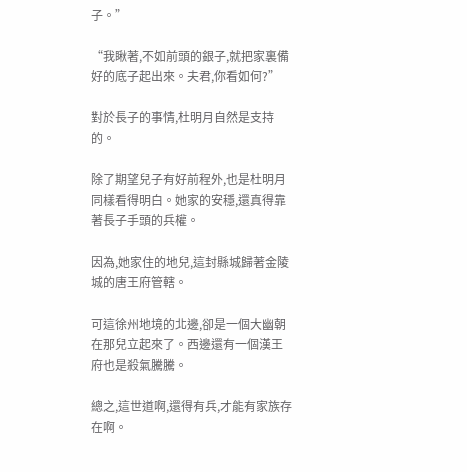子。”

“我瞅著,不如前頭的銀子,就把家裏備好的底子起出來。夫君,你看如何?”

對於長子的事情,杜明月自然是支持的。

除了期望兒子有好前程外,也是杜明月同樣看得明白。她家的安穩,還真得靠著長子手頭的兵權。

因為,她家住的地兒,這封縣城歸著金陵城的唐王府管轄。

可這徐州地境的北邊,卻是一個大幽朝在那兒立起來了。西邊還有一個漢王府也是殺氣騰騰。

總之,這世道啊,還得有兵,才能有家族存在啊。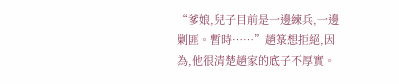“爹娘,兒子目前是一邊練兵,一邊剿匪。暫時……”趙箓想拒絕,因為,他很清楚趙家的底子不厚實。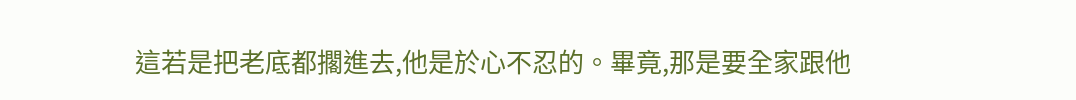這若是把老底都擱進去,他是於心不忍的。畢竟,那是要全家跟他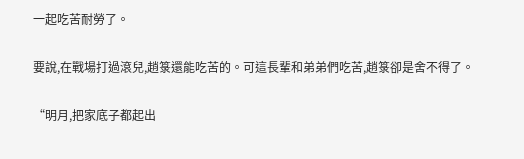一起吃苦耐勞了。

要說,在戰場打過滾兒,趙箓還能吃苦的。可這長輩和弟弟們吃苦,趙箓卻是舍不得了。

“明月,把家底子都起出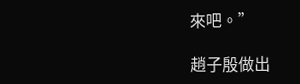來吧。”

趙子殷做出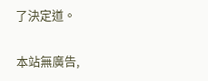了決定道。

本站無廣告,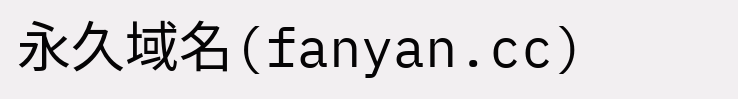永久域名(fanyan.cc)